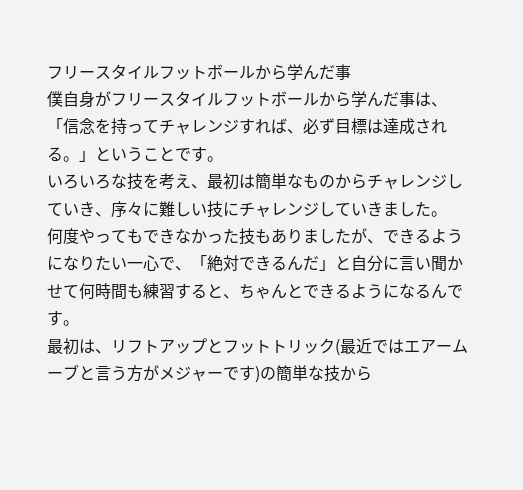フリースタイルフットボールから学んだ事
僕自身がフリースタイルフットボールから学んだ事は、
「信念を持ってチャレンジすれば、必ず目標は達成される。」ということです。
いろいろな技を考え、最初は簡単なものからチャレンジしていき、序々に難しい技にチャレンジしていきました。
何度やってもできなかった技もありましたが、できるようになりたい一心で、「絶対できるんだ」と自分に言い聞かせて何時間も練習すると、ちゃんとできるようになるんです。
最初は、リフトアップとフットトリック(最近ではエアームーブと言う方がメジャーです)の簡単な技から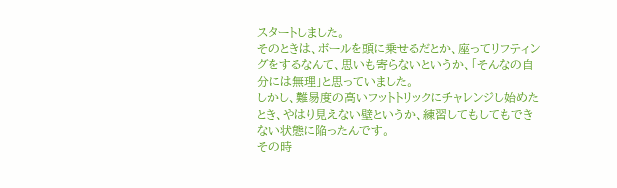スタートしました。
そのときは、ボールを頭に乗せるだとか、座ってリフティングをするなんて、思いも寄らないというか、「そんなの自分には無理」と思っていました。
しかし、難易度の高いフットトリックにチャレンジし始めたとき、やはり見えない壁というか、練習してもしてもできない状態に陥ったんです。
その時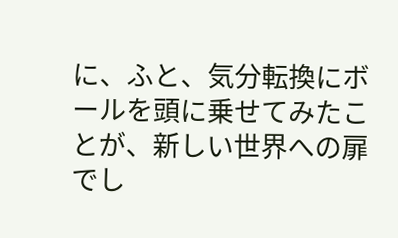に、ふと、気分転換にボールを頭に乗せてみたことが、新しい世界への扉でし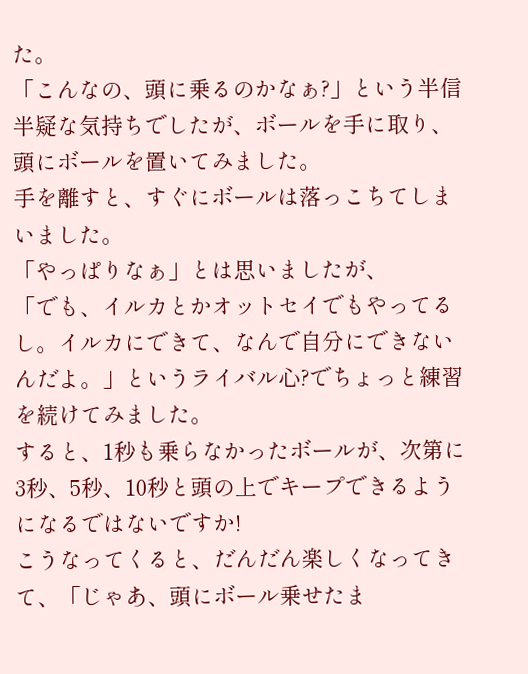た。
「こんなの、頭に乗るのかなぁ?」という半信半疑な気持ちでしたが、ボールを手に取り、頭にボールを置いてみました。
手を離すと、すぐにボールは落っこちてしまいました。
「やっぱりなぁ」とは思いましたが、
「でも、イルカとかオットセイでもやってるし。イルカにできて、なんで自分にできないんだよ。」というライバル心?でちょっと練習を続けてみました。
すると、1秒も乗らなかったボールが、次第に3秒、5秒、10秒と頭の上でキープできるようになるではないですか!
こうなってくると、だんだん楽しくなってきて、「じゃあ、頭にボール乗せたま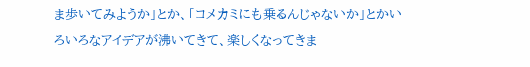ま歩いてみようか」とか、「コメカミにも乗るんじゃないか」とかいろいろなアイデアが沸いてきて、楽しくなってきま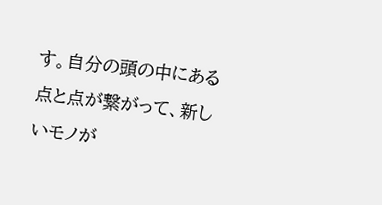す。自分の頭の中にある点と点が繋がって、新しいモノが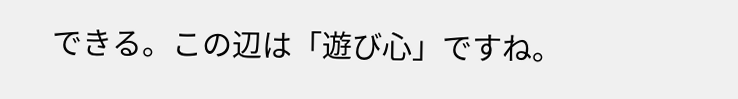できる。この辺は「遊び心」ですね。